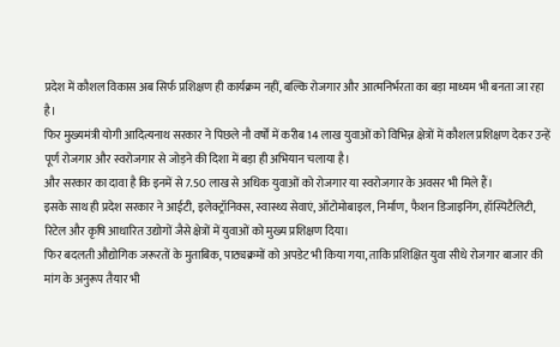प्रदेश में कौशल विकास अब सिर्फ प्रशिक्षण ही कार्यक्रम नहीं, बल्कि रोजगार और आत्मनिर्भरता का बड़ा माध्यम भी बनता जा रहा है।
फिर मुख्यमंत्री योगी आदित्यनाथ सरकार ने पिछले नौ वर्षों में करीब 14 लाख युवाओं को विभिन्न क्षेत्रों में कौशल प्रशिक्षण देकर उन्हें पूर्ण रोजगार और स्वरोजगार से जोड़ने की दिशा में बड़ा ही अभियान चलाया है।
और सरकार का दावा है कि इनमें से 7.50 लाख से अधिक युवाओं को रोजगार या स्वरोजगार के अवसर भी मिले हैं।
इसके साथ ही प्रदेश सरकार ने आईटी, इलेक्ट्रॉनिक्स, स्वास्थ्य सेवाएं, ऑटोमोबाइल, निर्माण, फैशन डिजाइनिंग, हॉस्पिटैलिटी, रिटेल और कृषि आधारित उद्योगों जैसे क्षेत्रों में युवाओं को मुख्य प्रशिक्षण दिया।
फिर बदलती औद्योगिक जरूरतों के मुताबिक, पाठ्यक्रमों को अपडेट भी किया गया, ताकि प्रशिक्षित युवा सीधे रोजगार बाजार की मांग के अनुरूप तैयार भी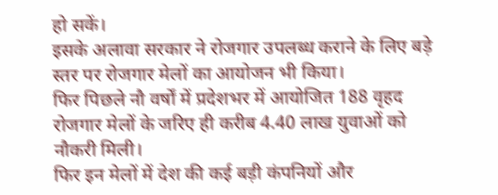हो सकें।
इसके अलावा सरकार ने रोजगार उपलब्ध कराने के लिए बड़े स्तर पर रोजगार मेलों का आयोजन भी किया।
फिर पिछले नौ वर्षों में प्रदेशभर में आयोजित 188 वृहद रोजगार मेलों के जरिए ही करीब 4.40 लाख युवाओं को नौकरी मिली।
फिर इन मेलों में देश की कई बड़ी कंपनियों और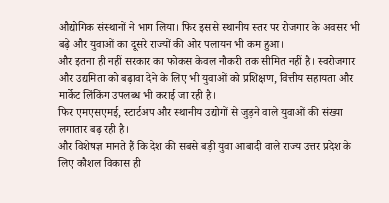औद्योगिक संस्थानों ने भाग लिया। फिर इससे स्थानीय स्तर पर रोजगार के अवसर भी बढ़े और युवाओं का दूसरे राज्यों की ओर पलायन भी कम हुआ।
और इतना ही नहीं सरकार का फोकस केवल नौकरी तक सीमित नहीं है। स्वरोजगार और उद्यमिता को बढ़ावा देने के लिए भी युवाओं को प्रशिक्षण, वित्तीय सहायता और मार्केट लिंकिंग उपलब्ध भी कराई जा रही है।
फिर एमएसएमई, स्टार्टअप और स्थानीय उद्योगों से जुड़ने वाले युवाओं की संख्या लगातार बढ़ रही है।
और विशेषज्ञ मानते हैं कि देश की सबसे बड़ी युवा आबादी वाले राज्य उत्तर प्रदेश के लिए कौशल विकास ही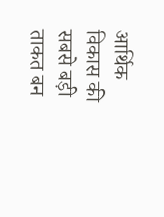आर्थिक विकास की सबसे बड़ी ताकत बन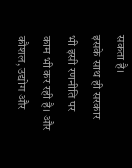सकता है।
इसके साथ ही सरकार भी इसी रणनीति पर काम भी कर रही है। और कौशल, उद्योग और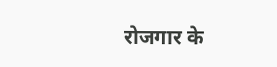रोजगार के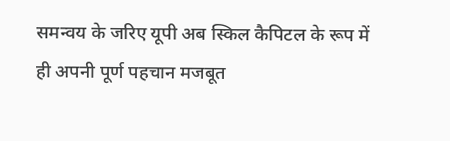समन्वय के जरिए यूपी अब स्किल कैपिटल के रूप में ही अपनी पूर्ण पहचान मजबूत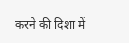करने की दिशा में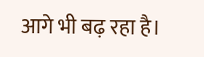आगे भी बढ़ रहा है।